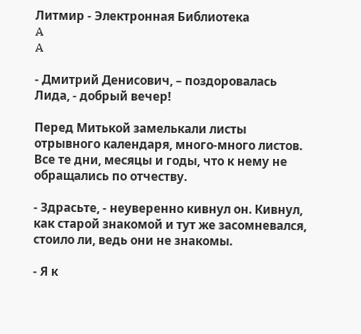Литмир - Электронная Библиотека
A
A

- Дмитрий Денисович, – поздоровалась Лида, - добрый вечер!

Перед Митькой замелькали листы отрывного календаря, много-много листов. Все те дни, месяцы и годы, что к нему не обращались по отчеству.

- Здрасьте, - неуверенно кивнул он. Кивнул, как старой знакомой и тут же засомневался, стоило ли, ведь они не знакомы.

- Я к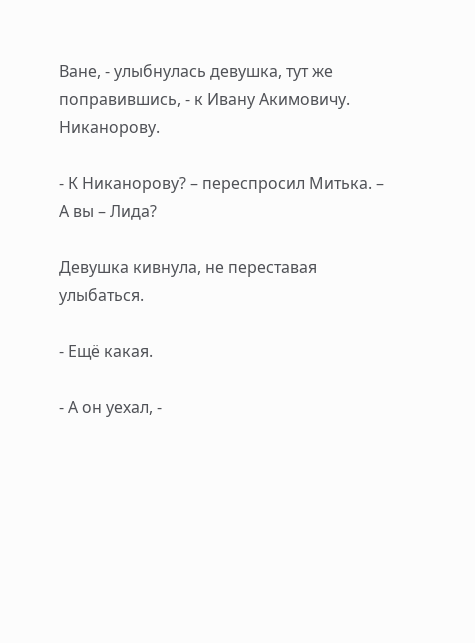Ване, - улыбнулась девушка, тут же поправившись, - к Ивану Акимовичу. Никанорову.

- К Никанорову? – переспросил Митька. – А вы – Лида?

Девушка кивнула, не переставая улыбаться.

- Ещё какая.

- А он уехал, -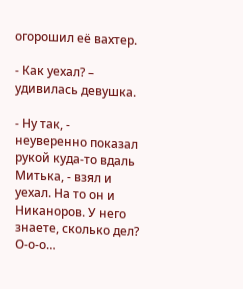огорошил её вахтер.

- Как уехал? – удивилась девушка.

- Ну так, - неуверенно показал рукой куда-то вдаль Митька, - взял и уехал. На то он и Никаноров. У него знаете, сколько дел? О-о-о…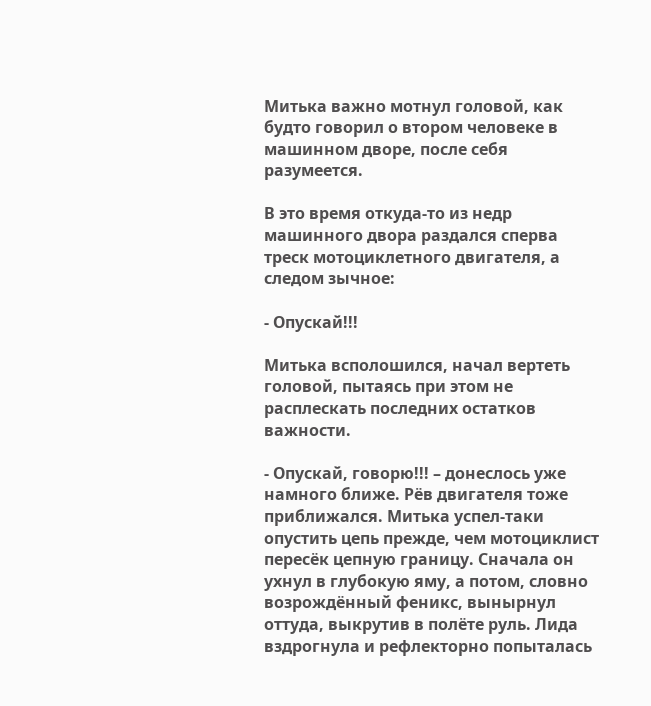Митька важно мотнул головой, как будто говорил о втором человеке в машинном дворе, после себя разумеется.

В это время откуда-то из недр машинного двора раздался сперва треск мотоциклетного двигателя, а следом зычное:

- Опускай!!!

Митька всполошился, начал вертеть головой, пытаясь при этом не расплескать последних остатков важности.

- Опускай, говорю!!! – донеслось уже намного ближе. Рёв двигателя тоже приближался. Митька успел-таки опустить цепь прежде, чем мотоциклист пересёк цепную границу. Сначала он ухнул в глубокую яму, а потом, словно возрождённый феникс, вынырнул оттуда, выкрутив в полёте руль. Лида вздрогнула и рефлекторно попыталась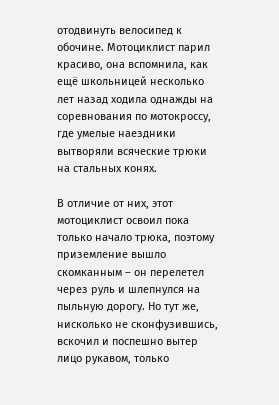отодвинуть велосипед к обочине. Мотоциклист парил красиво, она вспомнила, как ещё школьницей несколько лет назад ходила однажды на соревнования по мотокроссу, где умелые наездники вытворяли всяческие трюки на стальных конях.

В отличие от них, этот мотоциклист освоил пока только начало трюка, поэтому приземление вышло скомканным – он перелетел через руль и шлепнулся на пыльную дорогу. Но тут же, нисколько не сконфузившись, вскочил и поспешно вытер лицо рукавом, только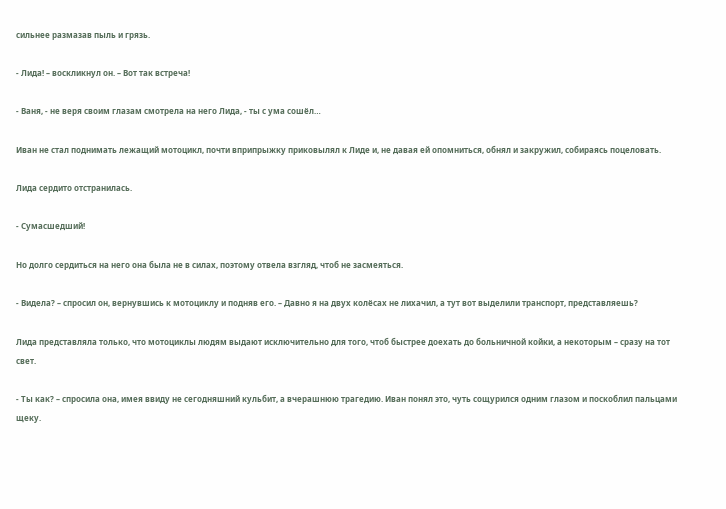сильнее размазав пыль и грязь.

- Лида! – воскликнул он. – Вот так встреча!

- Ваня, - не веря своим глазам смотрела на него Лида, - ты с ума сошёл…

Иван не стал поднимать лежащий мотоцикл, почти вприпрыжку приковылял к Лиде и, не давая ей опомниться, обнял и закружил, собираясь поцеловать.

Лида сердито отстранилась.

- Сумасшедший!

Но долго сердиться на него она была не в силах, поэтому отвела взгляд, чтоб не засмеяться.

- Видела? – спросил он, вернувшись к мотоциклу и подняв его. – Давно я на двух колёсах не лихачил, а тут вот выделили транспорт, представляешь?

Лида представляла только, что мотоциклы людям выдают исключительно для того, чтоб быстрее доехать до больничной койки, а некоторым – сразу на тот свет.

- Ты как? – спросила она, имея ввиду не сегодняшний кульбит, а вчерашнюю трагедию. Иван понял это, чуть сощурился одним глазом и поскоблил пальцами щеку.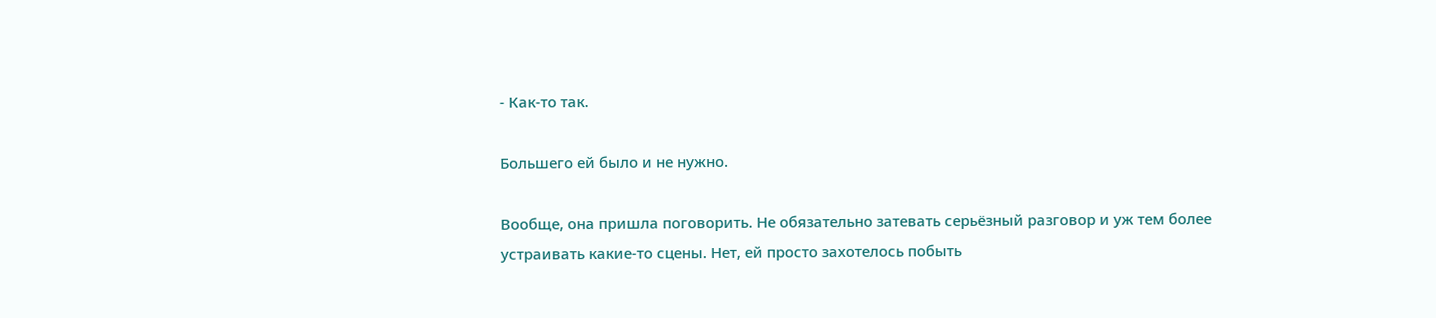- Как-то так.

Большего ей было и не нужно.

Вообще, она пришла поговорить. Не обязательно затевать серьёзный разговор и уж тем более устраивать какие-то сцены. Нет, ей просто захотелось побыть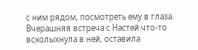с ним рядом, посмотреть ему в глаза. Вчерашняя встреча с Настей что-то всколыхнула в ней, оставила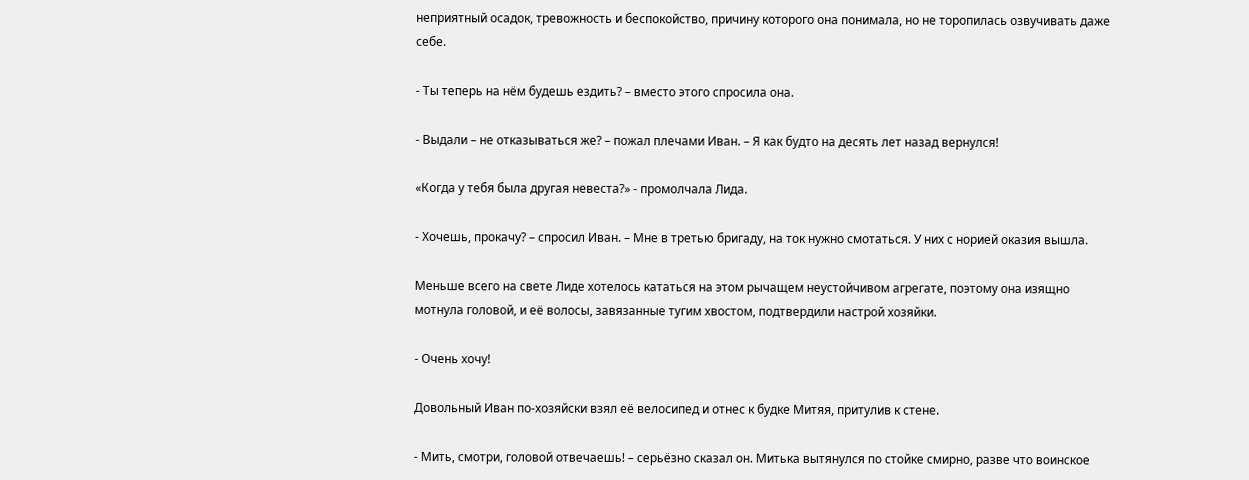неприятный осадок, тревожность и беспокойство, причину которого она понимала, но не торопилась озвучивать даже себе.

- Ты теперь на нём будешь ездить? – вместо этого спросила она.

- Выдали – не отказываться же? – пожал плечами Иван. – Я как будто на десять лет назад вернулся!

«Когда у тебя была другая невеста?» - промолчала Лида.

- Хочешь, прокачу? – спросил Иван. – Мне в третью бригаду, на ток нужно смотаться. У них с норией оказия вышла.

Меньше всего на свете Лиде хотелось кататься на этом рычащем неустойчивом агрегате, поэтому она изящно мотнула головой, и её волосы, завязанные тугим хвостом, подтвердили настрой хозяйки.

- Очень хочу!

Довольный Иван по-хозяйски взял её велосипед и отнес к будке Митяя, притулив к стене.

- Мить, смотри, головой отвечаешь! – серьёзно сказал он. Митька вытянулся по стойке смирно, разве что воинское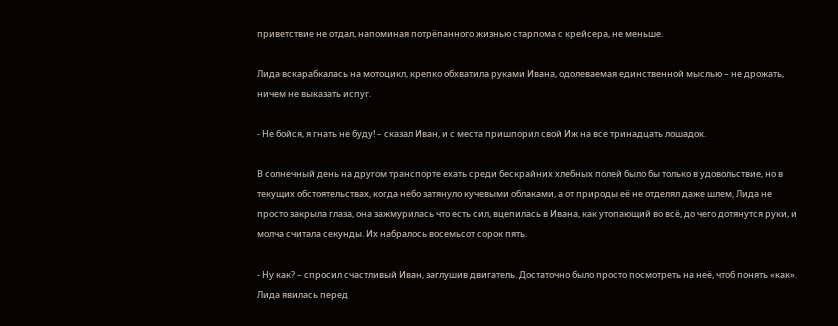приветствие не отдал, напоминая потрёпанного жизнью старпома с крейсера, не меньше.

Лида вскарабкалась на мотоцикл, крепко обхватила руками Ивана, одолеваемая единственной мыслью – не дрожать, ничем не выказать испуг.

- Не бойся, я гнать не буду! – сказал Иван, и с места пришпорил свой Иж на все тринадцать лошадок.

В солнечный день на другом транспорте ехать среди бескрайних хлебных полей было бы только в удовольствие, но в текущих обстоятельствах, когда небо затянуло кучевыми облаками, а от природы её не отделял даже шлем, Лида не просто закрыла глаза, она зажмурилась что есть сил, вцепилась в Ивана, как утопающий во всё, до чего дотянутся руки, и молча считала секунды. Их набралось восемьсот сорок пять.

- Ну как? – спросил счастливый Иван, заглушив двигатель. Достаточно было просто посмотреть на неё, чтоб понять «как». Лида явилась перед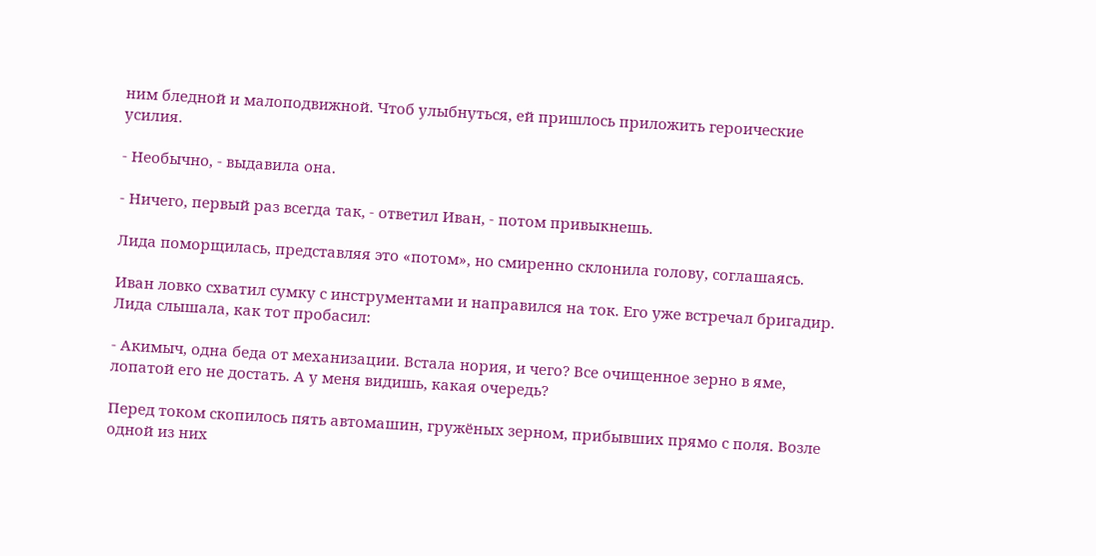ним бледной и малоподвижной. Чтоб улыбнуться, ей пришлось приложить героические усилия.

- Необычно, - выдавила она.

- Ничего, первый раз всегда так, - ответил Иван, - потом привыкнешь.

Лида поморщилась, представляя это «потом», но смиренно склонила голову, соглашаясь.

Иван ловко схватил сумку с инструментами и направился на ток. Его уже встречал бригадир. Лида слышала, как тот пробасил:

- Акимыч, одна беда от механизации. Встала нория, и чего? Все очищенное зерно в яме, лопатой его не достать. А у меня видишь, какая очередь?

Перед током скопилось пять автомашин, гружёных зерном, прибывших прямо с поля. Возле одной из них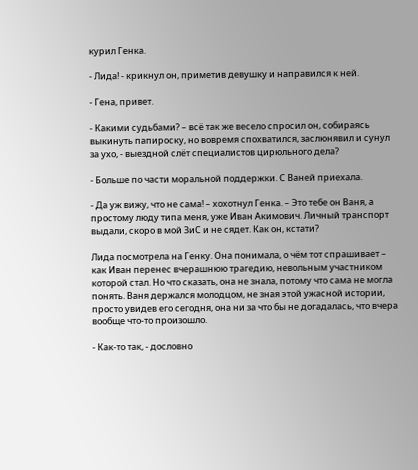курил Генка.

- Лида! - крикнул он, приметив девушку и направился к ней.

- Гена, привет.

- Какими судьбами? – всё так же весело спросил он, собираясь выкинуть папироску, но вовремя спохватился, заслюнявил и сунул за ухо, - выездной слёт специалистов цирюльного дела?

- Больше по части моральной поддержки. С Ваней приехала.

- Да уж вижу, что не сама! – хохотнул Генка. – Это тебе он Ваня, а простому люду типа меня, уже Иван Акимович. Личный транспорт выдали, скоро в мой ЗиС и не сядет. Как он, кстати?

Лида посмотрела на Генку. Она понимала, о чём тот спрашивает – как Иван перенес вчерашнюю трагедию, невольным участником которой стал. Но что сказать, она не знала, потому что сама не могла понять. Ваня держался молодцом, не зная этой ужасной истории, просто увидев его сегодня, она ни за что бы не догадалась, что вчера вообще что-то произошло.

- Как-то так, - дословно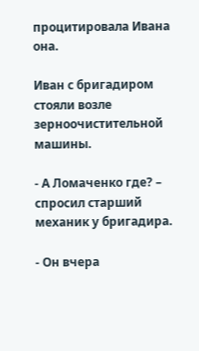процитировала Ивана она.

Иван с бригадиром стояли возле зерноочистительной машины.

- А Ломаченко где? – спросил старший механик у бригадира.

- Он вчера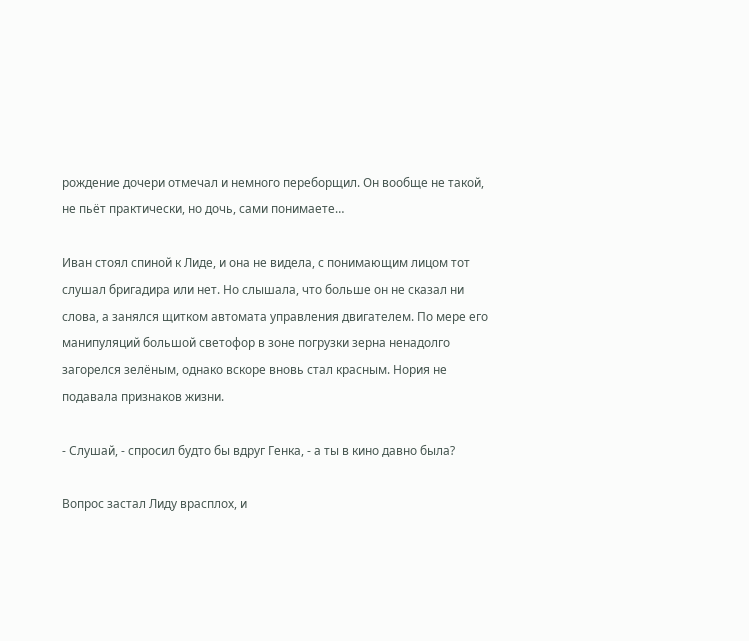рождение дочери отмечал и немного переборщил. Он вообще не такой, не пьёт практически, но дочь, сами понимаете…

Иван стоял спиной к Лиде, и она не видела, с понимающим лицом тот слушал бригадира или нет. Но слышала, что больше он не сказал ни слова, а занялся щитком автомата управления двигателем. По мере его манипуляций большой светофор в зоне погрузки зерна ненадолго загорелся зелёным, однако вскоре вновь стал красным. Нория не подавала признаков жизни.

- Слушай, - спросил будто бы вдруг Генка, - а ты в кино давно была?

Вопрос застал Лиду врасплох, и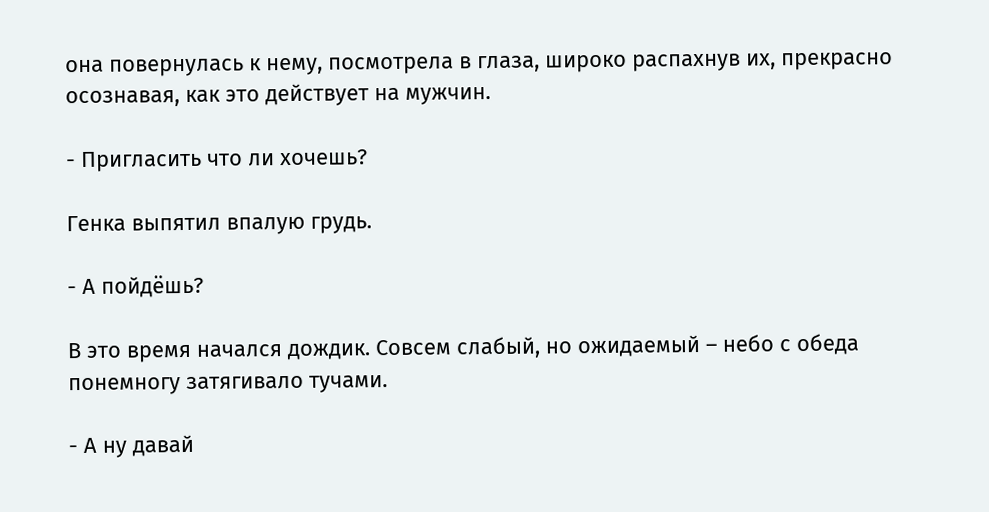она повернулась к нему, посмотрела в глаза, широко распахнув их, прекрасно осознавая, как это действует на мужчин.

- Пригласить что ли хочешь?

Генка выпятил впалую грудь.

- А пойдёшь?

В это время начался дождик. Совсем слабый, но ожидаемый – небо с обеда понемногу затягивало тучами.

- А ну давай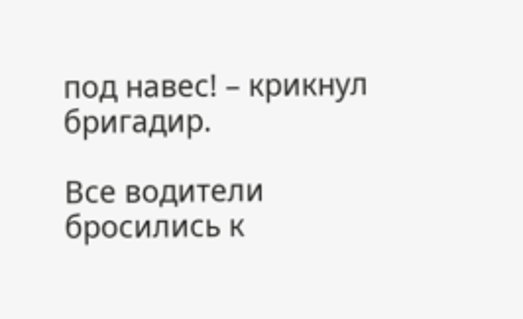под навес! – крикнул бригадир.

Все водители бросились к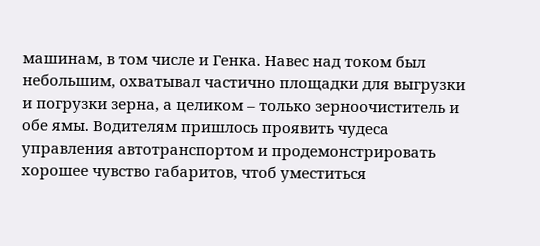машинам, в том числе и Генка. Навес над током был небольшим, охватывал частично площадки для выгрузки и погрузки зерна, а целиком – только зерноочиститель и обе ямы. Водителям пришлось проявить чудеса управления автотранспортом и продемонстрировать хорошее чувство габаритов, чтоб уместиться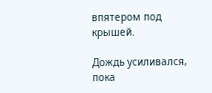впятером под крышей.

Дождь усиливался, пока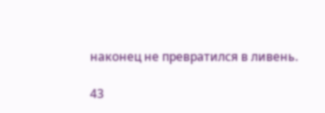наконец не превратился в ливень.

43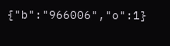{"b":"966006","o":1}